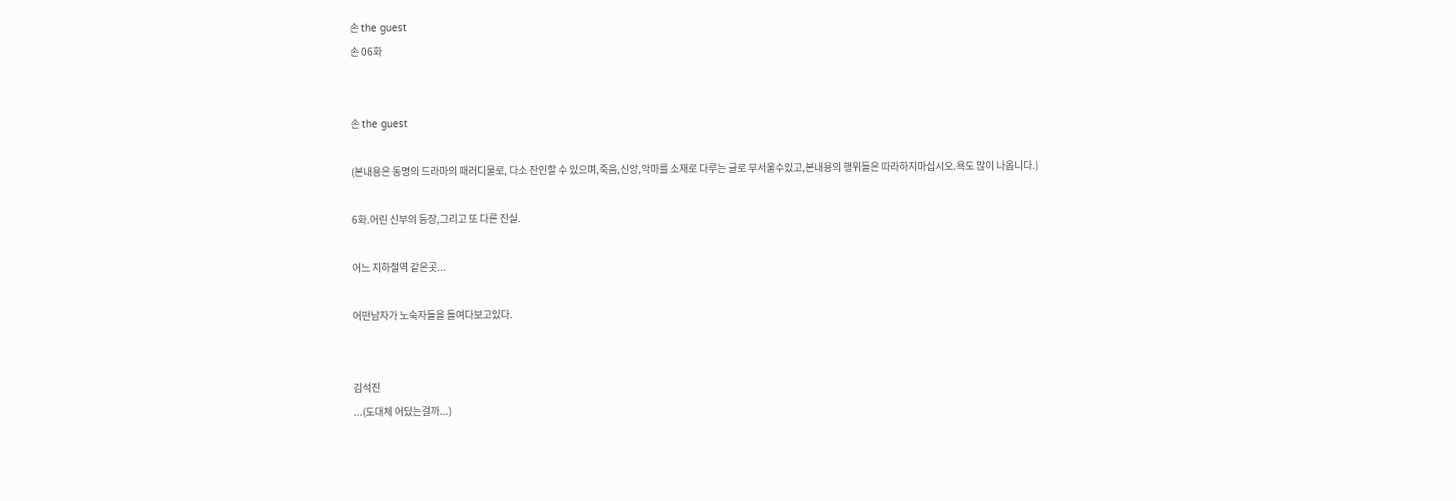손 the guest
손 06화


손 the guest

(본내용은 동명의 드라마의 패러디물로, 다소 잔인할 수 있으며,죽음,신앙,악마를 소재로 다루는 글로 무서울수있고,본내용의 행위들은 따라하지마십시오.욕도 많이 나옵니다.)

6화.어린 신부의 등장,그리고 또 다른 진실.

어느 지하철역 같은곳...

어떤남자가 노숙자들을 들여다보고있다.


김석진
...(도대체 어딨는걸까...)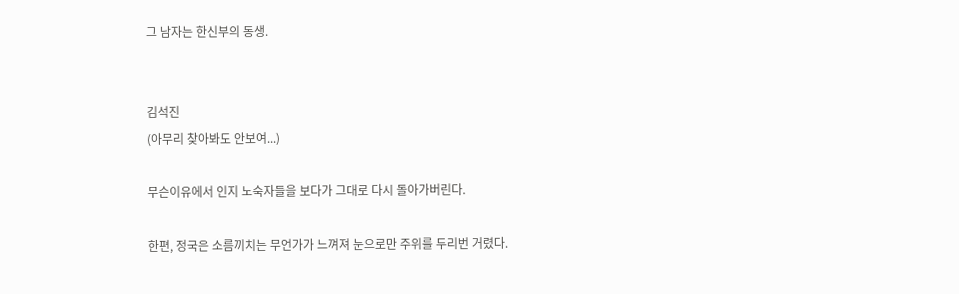그 남자는 한신부의 동생.


김석진
(아무리 찾아봐도 안보여...)

무슨이유에서 인지 노숙자들을 보다가 그대로 다시 돌아가버린다.

한편, 정국은 소름끼치는 무언가가 느껴져 눈으로만 주위를 두리번 거렸다.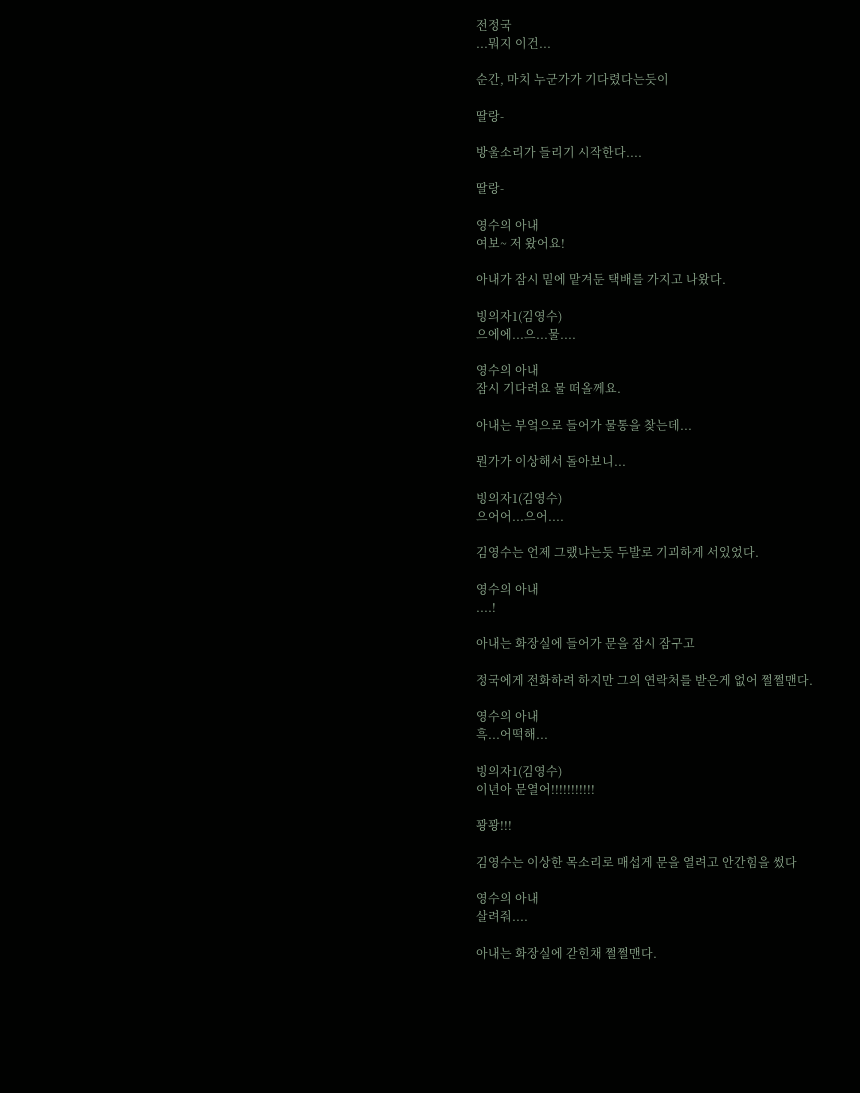전정국
...뭐지 이건...

순간, 마치 누군가가 기다렸다는듯이

딸랑-

방울소리가 들리기 시작한다....

딸랑-

영수의 아내
여보~ 저 왔어요!

아내가 잠시 밑에 맡겨둔 택배를 가지고 나왔다.

빙의자1(김영수)
으에에...으...물....

영수의 아내
잠시 기다려요 물 떠올께요.

아내는 부엌으로 들어가 물통을 찾는데...

뭔가가 이상해서 돌아보니...

빙의자1(김영수)
으어어...으어....

김영수는 언제 그랬냐는듯 두발로 기괴하게 서있었다.

영수의 아내
....!

아내는 화장실에 들어가 문을 잠시 잠구고

정국에게 전화하려 하지만 그의 연락처를 받은게 없어 쩔쩔맨다.

영수의 아내
흑...어떡해...

빙의자1(김영수)
이년아 문열어!!!!!!!!!!!

꽝꽝!!!

김영수는 이상한 목소리로 매섭게 문을 열려고 안간힘을 썼다

영수의 아내
살려줘....

아내는 화장실에 갇힌채 쩔쩔맨다.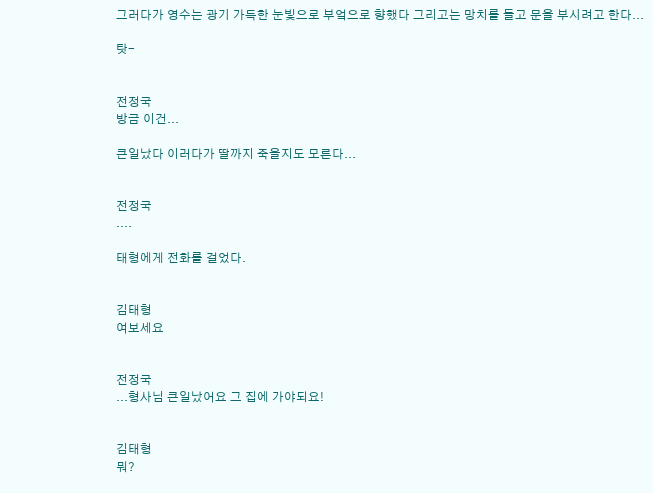그러다가 영수는 광기 가득한 눈빛으로 부엌으로 향했다 그리고는 망치를 들고 문을 부시려고 한다...

탓-


전정국
방금 이건...

큰일났다 이러다가 딸까지 죽을지도 모른다...


전정국
....

태형에게 전화를 걸었다.


김태형
여보세요


전정국
...형사님 큰일났어요 그 집에 가야되요!


김태형
뭐?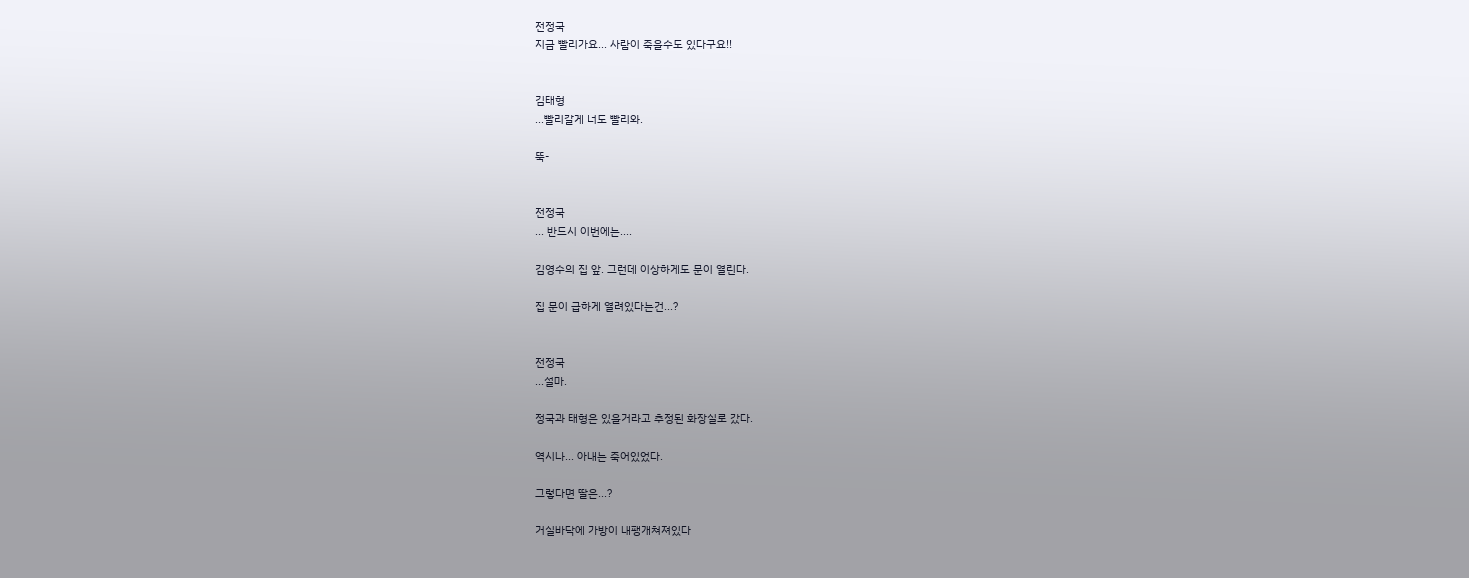전정국
지금 빨리가요... 사람이 죽을수도 있다구요!!


김태형
...빨리갈게 너도 빨리와.

뚝-


전정국
... 반드시 이번에는....

김영수의 집 앞. 그런데 이상하게도 문이 열린다.

집 문이 급하게 열려있다는건...?


전정국
...설마.

정국과 태형은 있을거라고 추정된 화장실로 갔다.

역시나... 아내는 죽어있었다.

그렇다면 딸은...?

거실바닥에 가방이 내팽개쳐져있다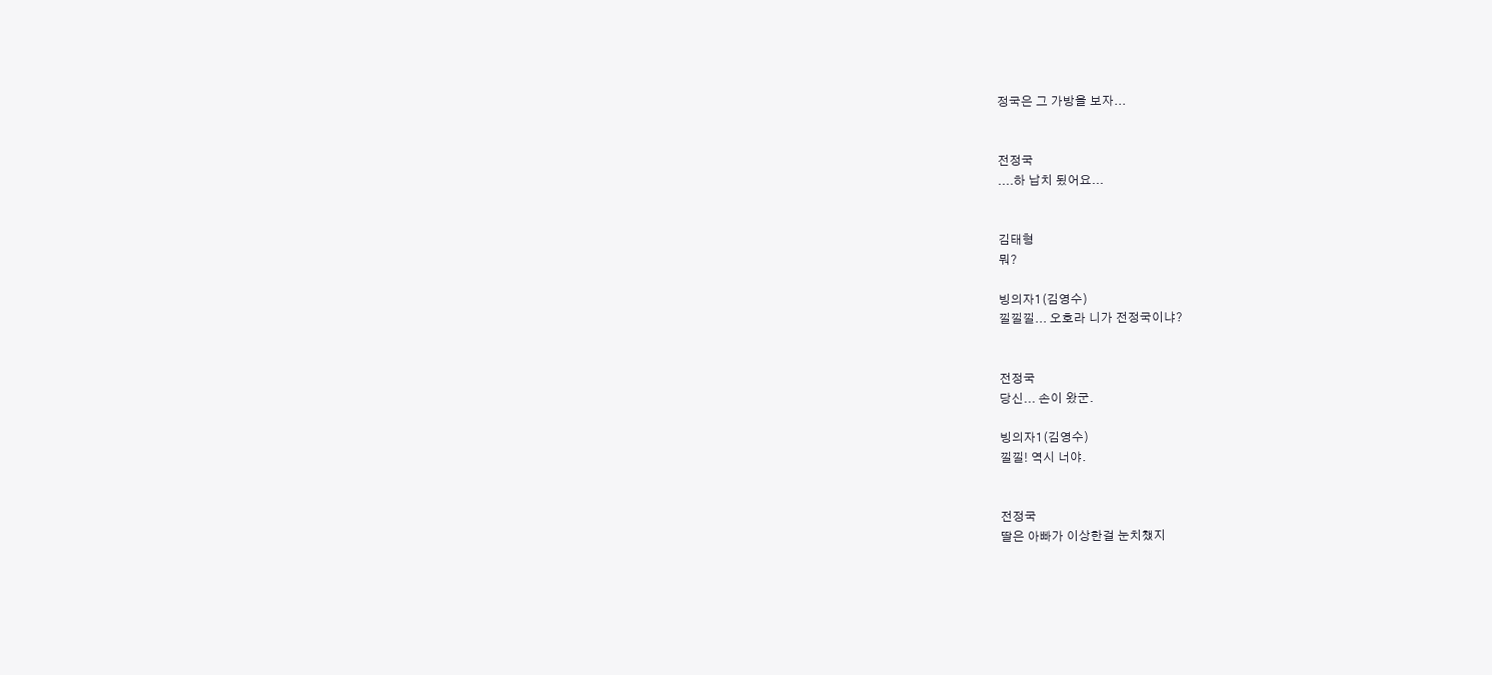정국은 그 가방을 보자...


전정국
....하 납치 됬어요...


김태형
뭐?

빙의자1(김영수)
낄낄낄... 오호라 니가 전정국이냐?


전정국
당신... 손이 왔군.

빙의자1(김영수)
낄낄! 역시 너야.


전정국
딸은 아빠가 이상한걸 눈치챘지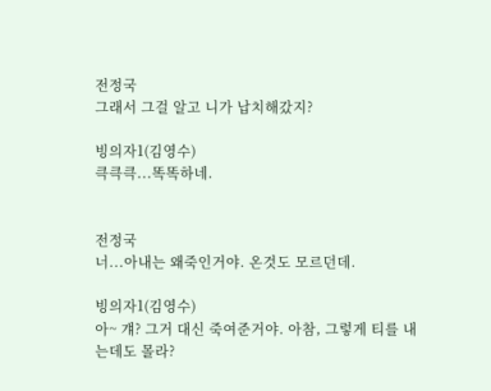전정국
그래서 그걸 알고 니가 납치해갔지?

빙의자1(김영수)
큭큭큭...똑똑하네.


전정국
너...아내는 왜죽인거야. 온것도 모르던데.

빙의자1(김영수)
아~ 걔? 그거 대신 죽여준거야. 아참, 그렇게 티를 내는데도 몰라?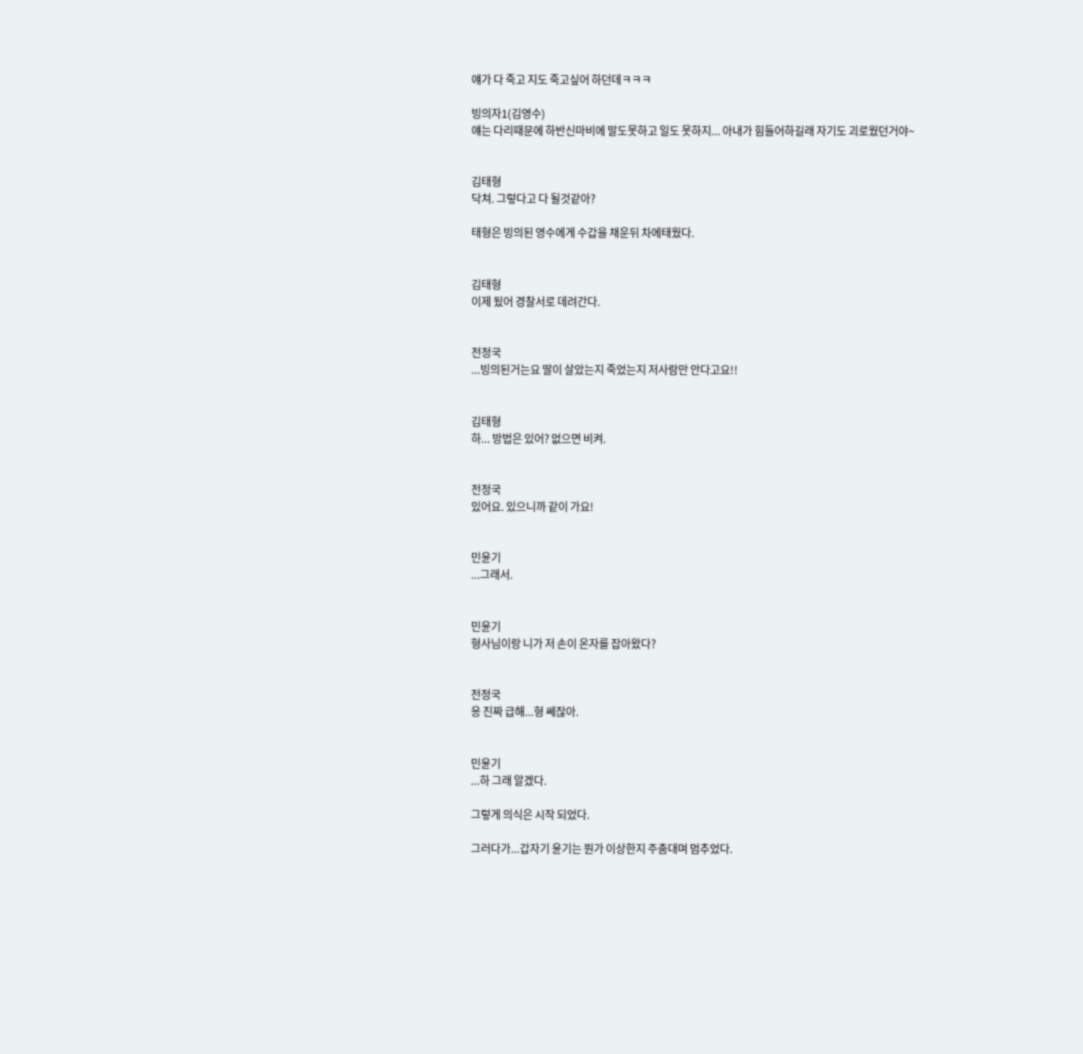얘가 다 죽고 지도 죽고싶어 하던데ㅋㅋㅋ

빙의자1(김영수)
얘는 다리때문에 하반신마비에 말도못하고 일도 못하지... 아내가 힘들어하길래 자기도 괴로웠던거야~


김태형
닥쳐. 그렇다고 다 될것같아?

태형은 빙의된 영수에게 수갑을 채운뒤 차에태웠다.


김태형
이제 됬어 경찰서로 데려간다.


전정국
...빙의된거는요 딸이 살았는지 죽었는지 저사람만 안다고요!!


김태형
하... 방법은 있어? 없으면 비켜.


전정국
있어요. 있으니까 같이 가요!


민윤기
...그래서.


민윤기
형사님이랑 니가 저 손이 온자를 잡아왔다?


전정국
응 진짜 급해...형 쎄잖아.


민윤기
...하 그래 알겠다.

그렇게 의식은 시작 되었다.

그러다가...갑자기 윤기는 뭔가 이상한지 주춤대며 멈추었다.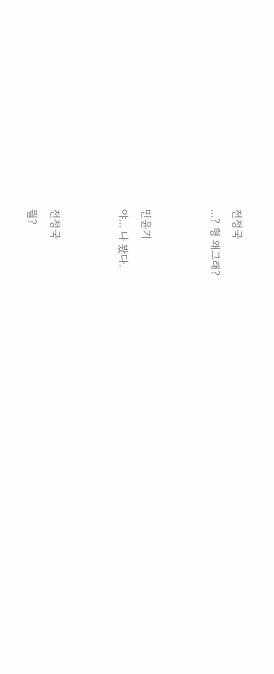전정국
...? 형 왜그래?


민윤기
야... 나 봤다.


전정국
뭘?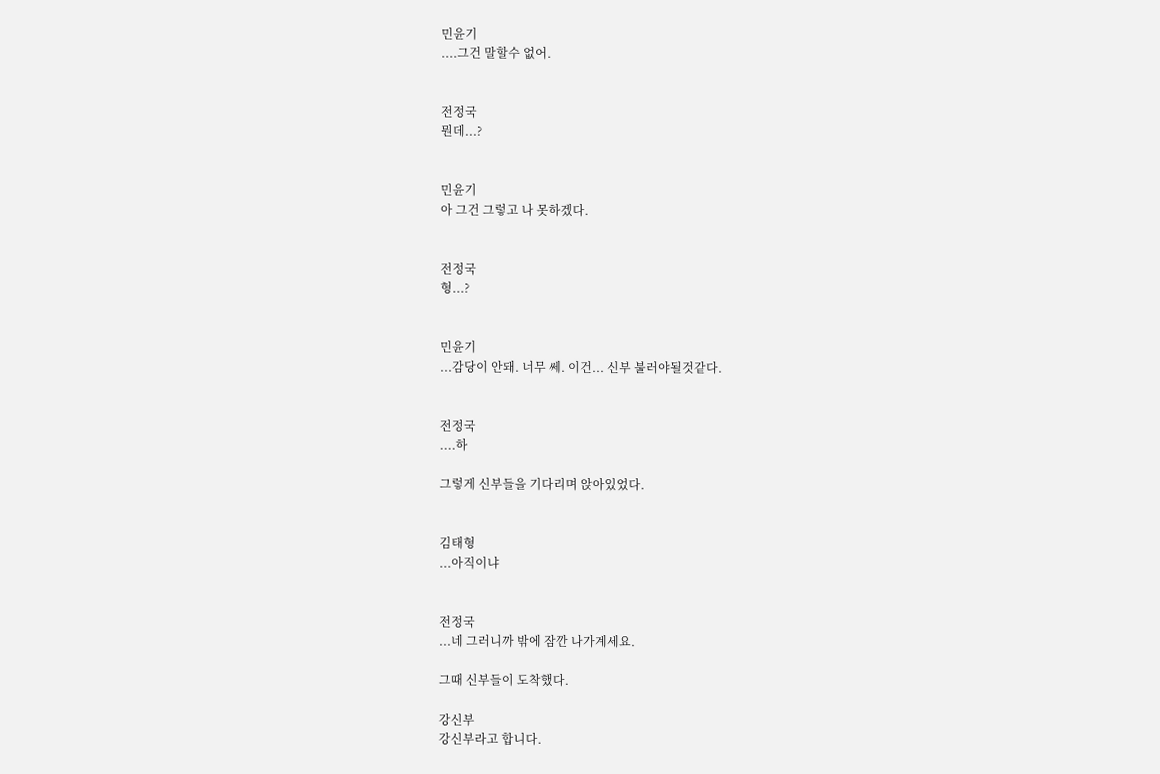민윤기
....그건 말할수 없어.


전정국
뭔데...?


민윤기
아 그건 그렇고 나 못하겠다.


전정국
형...?


민윤기
...감당이 안돼. 너무 쎄. 이건... 신부 불러야될것같다.


전정국
....하

그렇게 신부들을 기다리며 앉아있었다.


김태형
...아직이냐


전정국
...네 그러니까 밖에 잠깐 나가계세요.

그때 신부들이 도착했다.

강신부
강신부라고 합니다.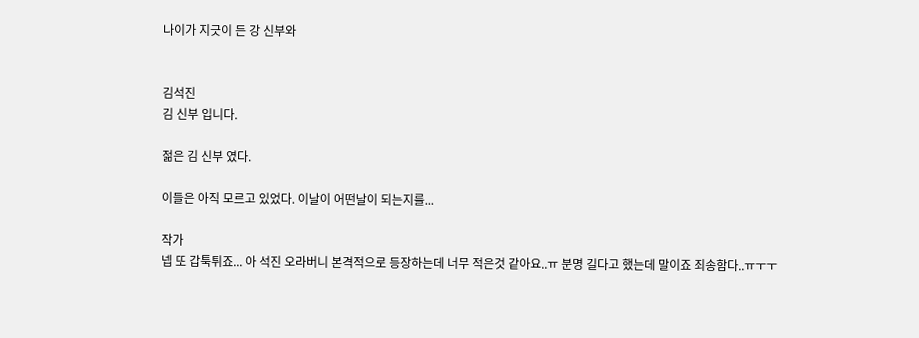나이가 지긋이 든 강 신부와


김석진
김 신부 입니다.

젊은 김 신부 였다.

이들은 아직 모르고 있었다. 이날이 어떤날이 되는지를...

작가
넵 또 갑툭튀죠... 아 석진 오라버니 본격적으로 등장하는데 너무 적은것 같아요..ㅠ 분명 길다고 했는데 말이죠 죄송함다..ㅠㅜㅜ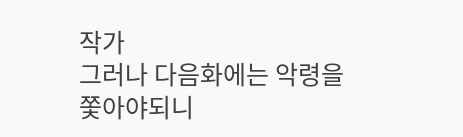작가
그러나 다음화에는 악령을 쫓아야되니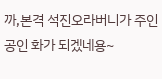까,본격 석진오라버니가 주인공인 화가 되겠네용~